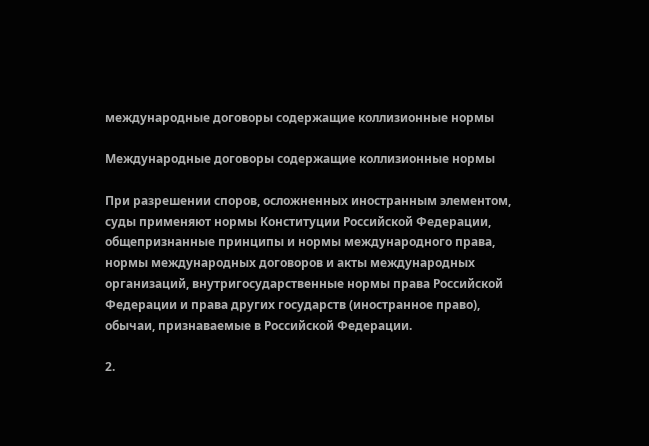международные договоры содержащие коллизионные нормы

Международные договоры содержащие коллизионные нормы

При разрешении споров, осложненных иностранным элементом, суды применяют нормы Конституции Российской Федерации, общепризнанные принципы и нормы международного права, нормы международных договоров и акты международных организаций, внутригосударственные нормы права Российской Федерации и права других государств (иностранное право), обычаи, признаваемые в Российской Федерации.

2.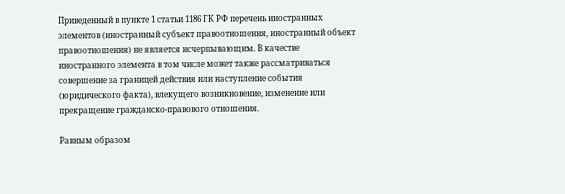Приведенный в пункте 1 статьи 1186 ГК РФ перечень иностранных элементов (иностранный субъект правоотношения, иностранный объект правоотношения) не является исчерпывающим. В качестве иностранного элемента в том числе может также рассматриваться совершение за границей действия или наступление события (юридического факта), влекущего возникновение, изменение или прекращение гражданско-правового отношения.

Равным образом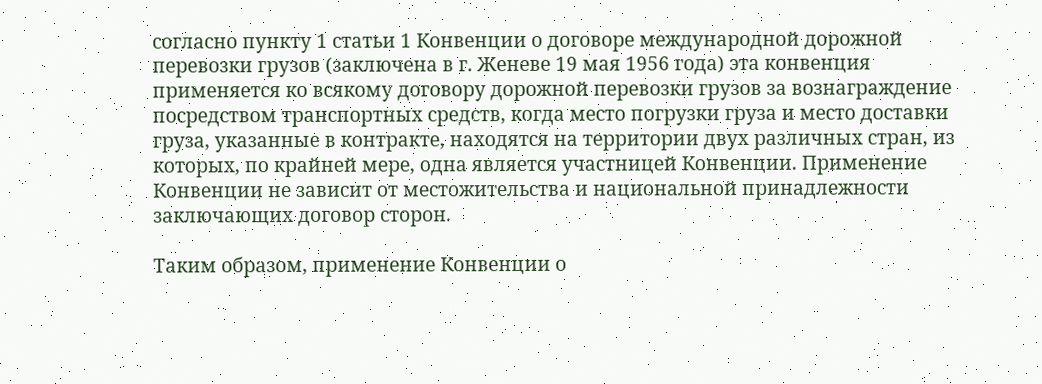согласно пункту 1 статьи 1 Конвенции о договоре международной дорожной перевозки грузов (заключена в г. Женеве 19 мая 1956 года) эта конвенция применяется ко всякому договору дорожной перевозки грузов за вознаграждение посредством транспортных средств, когда место погрузки груза и место доставки груза, указанные в контракте, находятся на территории двух различных стран, из которых, по крайней мере, одна является участницей Конвенции. Применение Конвенции не зависит от местожительства и национальной принадлежности заключающих договор сторон.

Таким образом, применение Конвенции о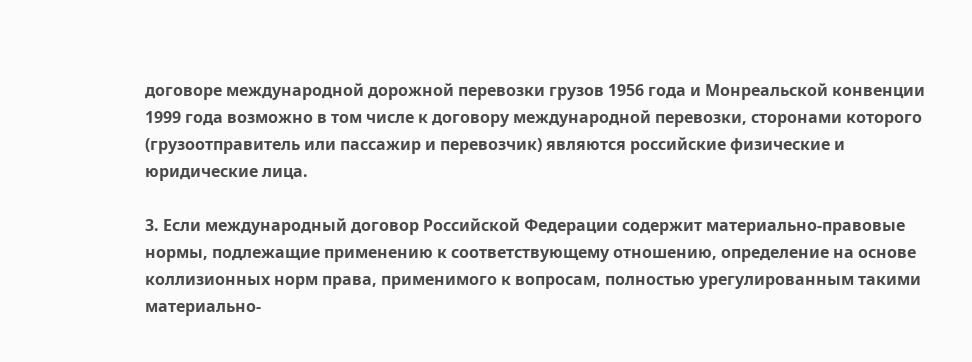договоре международной дорожной перевозки грузов 1956 года и Монреальской конвенции 1999 года возможно в том числе к договору международной перевозки, сторонами которого (грузоотправитель или пассажир и перевозчик) являются российские физические и юридические лица.

3. Если международный договор Российской Федерации содержит материально-правовые нормы, подлежащие применению к соответствующему отношению, определение на основе коллизионных норм права, применимого к вопросам, полностью урегулированным такими материально-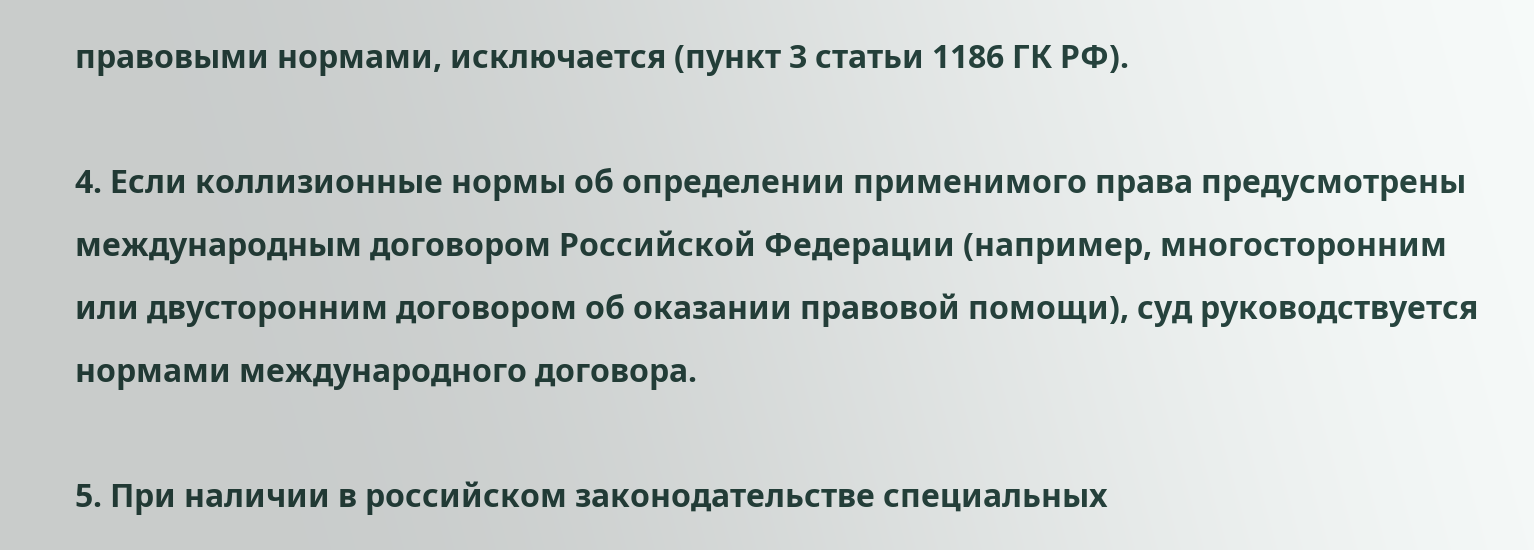правовыми нормами, исключается (пункт 3 статьи 1186 ГК РФ).

4. Если коллизионные нормы об определении применимого права предусмотрены международным договором Российской Федерации (например, многосторонним или двусторонним договором об оказании правовой помощи), суд руководствуется нормами международного договора.

5. При наличии в российском законодательстве специальных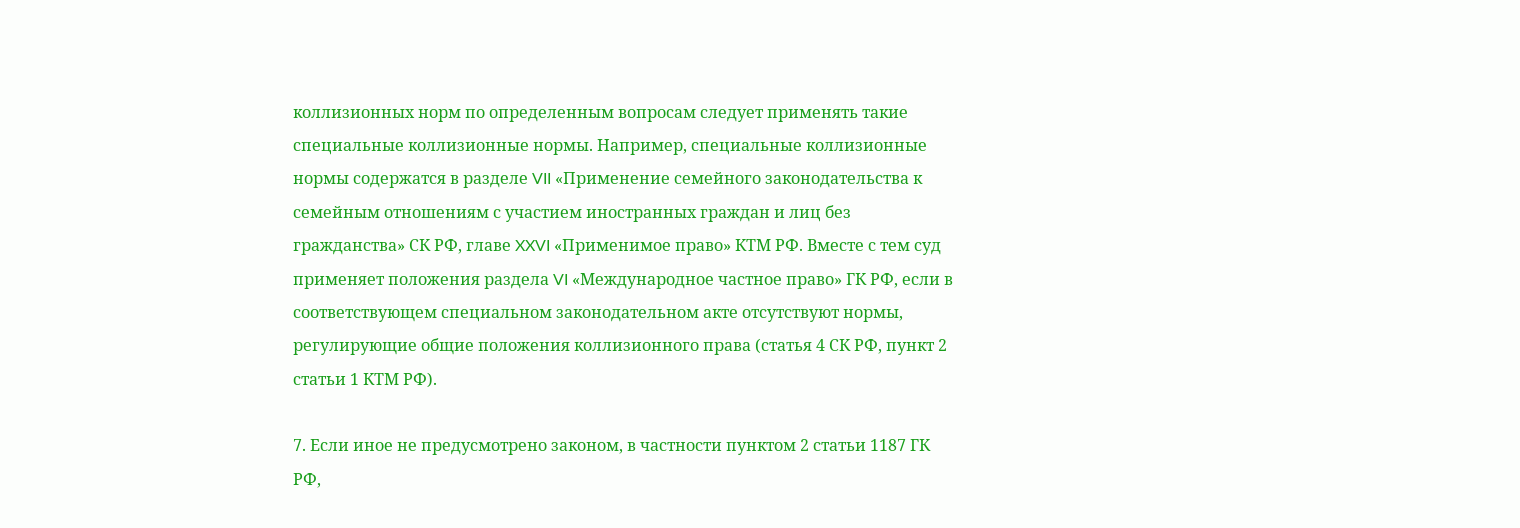коллизионных норм по определенным вопросам следует применять такие специальные коллизионные нормы. Например, специальные коллизионные нормы содержатся в разделе VII «Применение семейного законодательства к семейным отношениям с участием иностранных граждан и лиц без гражданства» СК РФ, главе XXVI «Применимое право» КТМ РФ. Вместе с тем суд применяет положения раздела VI «Международное частное право» ГК РФ, если в соответствующем специальном законодательном акте отсутствуют нормы, регулирующие общие положения коллизионного права (статья 4 СК РФ, пункт 2 статьи 1 КТМ РФ).

7. Если иное не предусмотрено законом, в частности пунктом 2 статьи 1187 ГК РФ,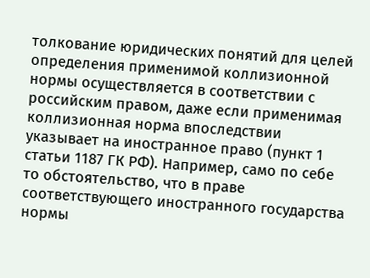толкование юридических понятий для целей определения применимой коллизионной нормы осуществляется в соответствии с российским правом, даже если применимая коллизионная норма впоследствии указывает на иностранное право (пункт 1 статьи 1187 ГК РФ). Например, само по себе то обстоятельство, что в праве соответствующего иностранного государства нормы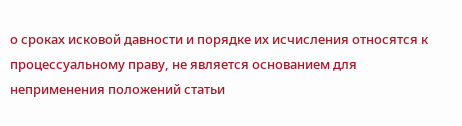о сроках исковой давности и порядке их исчисления относятся к процессуальному праву, не является основанием для неприменения положений статьи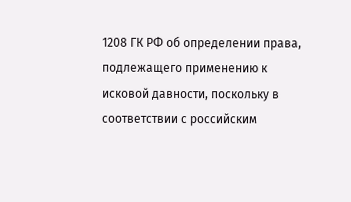1208 ГК РФ об определении права, подлежащего применению к исковой давности, поскольку в соответствии с российским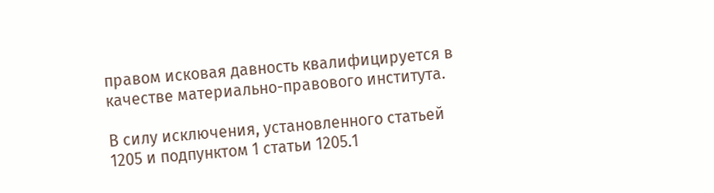правом исковая давность квалифицируется в качестве материально-правового института.

В силу исключения, установленного статьей 1205 и подпунктом 1 статьи 1205.1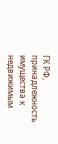ГК РФ, принадлежность имущества к недвижимым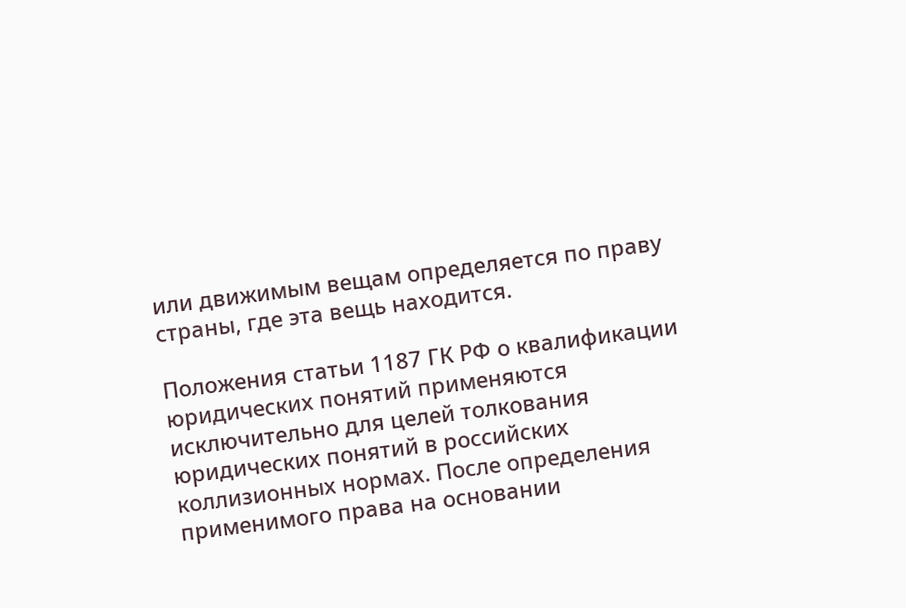или движимым вещам определяется по праву страны, где эта вещь находится.

Положения статьи 1187 ГК РФ о квалификации юридических понятий применяются исключительно для целей толкования юридических понятий в российских коллизионных нормах. После определения применимого права на основании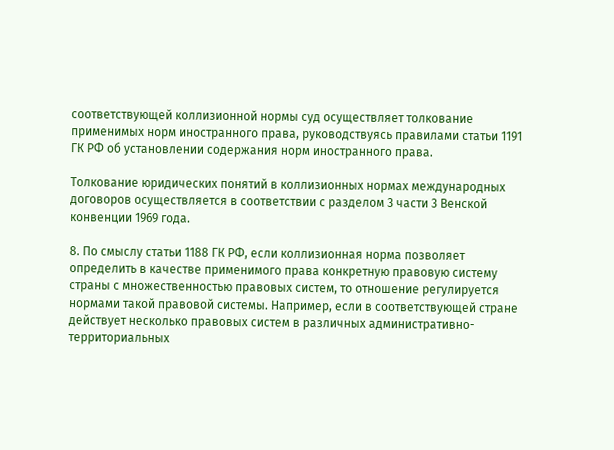соответствующей коллизионной нормы суд осуществляет толкование применимых норм иностранного права, руководствуясь правилами статьи 1191 ГК РФ об установлении содержания норм иностранного права.

Толкование юридических понятий в коллизионных нормах международных договоров осуществляется в соответствии с разделом 3 части 3 Венской конвенции 1969 года.

8. По смыслу статьи 1188 ГК РФ, если коллизионная норма позволяет определить в качестве применимого права конкретную правовую систему страны с множественностью правовых систем, то отношение регулируется нормами такой правовой системы. Например, если в соответствующей стране действует несколько правовых систем в различных административно-территориальных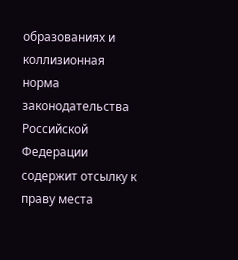образованиях и коллизионная норма законодательства Российской Федерации содержит отсылку к праву места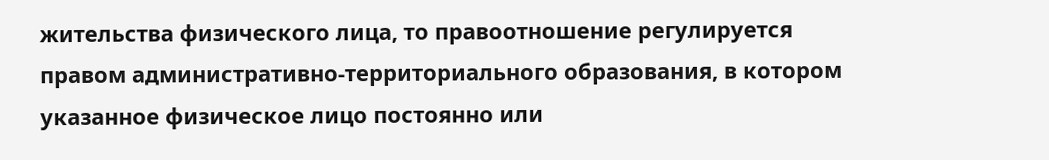жительства физического лица, то правоотношение регулируется правом административно-территориального образования, в котором указанное физическое лицо постоянно или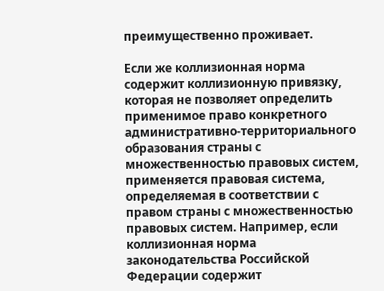преимущественно проживает.

Если же коллизионная норма содержит коллизионную привязку, которая не позволяет определить применимое право конкретного административно-территориального образования страны с множественностью правовых систем, применяется правовая система, определяемая в соответствии с правом страны с множественностью правовых систем. Например, если коллизионная норма законодательства Российской Федерации содержит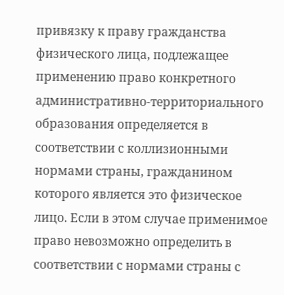привязку к праву гражданства физического лица, подлежащее применению право конкретного административно-территориального образования определяется в соответствии с коллизионными нормами страны, гражданином которого является это физическое лицо. Если в этом случае применимое право невозможно определить в соответствии с нормами страны с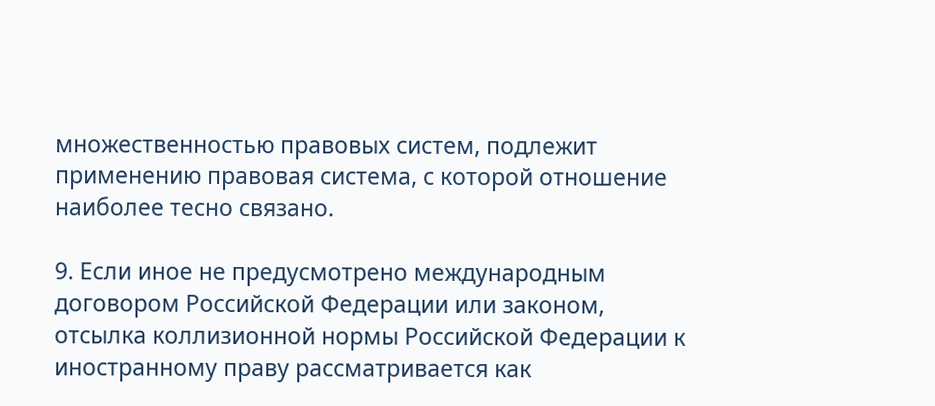множественностью правовых систем, подлежит применению правовая система, с которой отношение наиболее тесно связано.

9. Если иное не предусмотрено международным договором Российской Федерации или законом, отсылка коллизионной нормы Российской Федерации к иностранному праву рассматривается как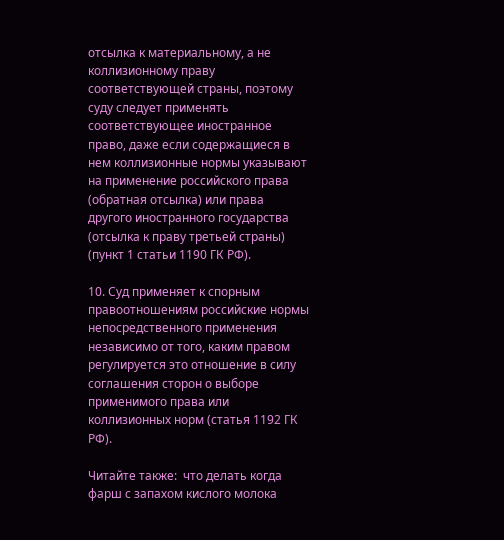отсылка к материальному, а не коллизионному праву соответствующей страны, поэтому суду следует применять соответствующее иностранное право, даже если содержащиеся в нем коллизионные нормы указывают на применение российского права (обратная отсылка) или права другого иностранного государства (отсылка к праву третьей страны) (пункт 1 статьи 1190 ГК РФ).

10. Суд применяет к спорным правоотношениям российские нормы непосредственного применения независимо от того, каким правом регулируется это отношение в силу соглашения сторон о выборе применимого права или коллизионных норм (статья 1192 ГК РФ).

Читайте также:  что делать когда фарш с запахом кислого молока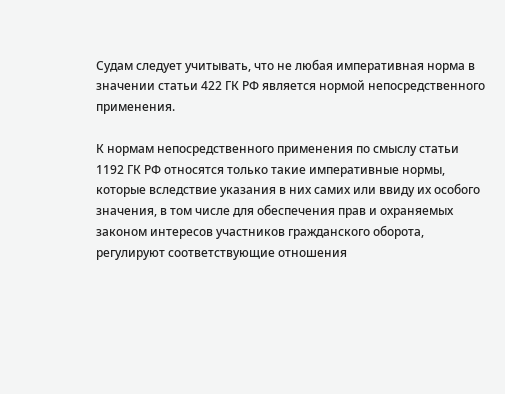Судам следует учитывать, что не любая императивная норма в значении статьи 422 ГК РФ является нормой непосредственного применения.

К нормам непосредственного применения по смыслу статьи 1192 ГК РФ относятся только такие императивные нормы, которые вследствие указания в них самих или ввиду их особого значения, в том числе для обеспечения прав и охраняемых законом интересов участников гражданского оборота, регулируют соответствующие отношения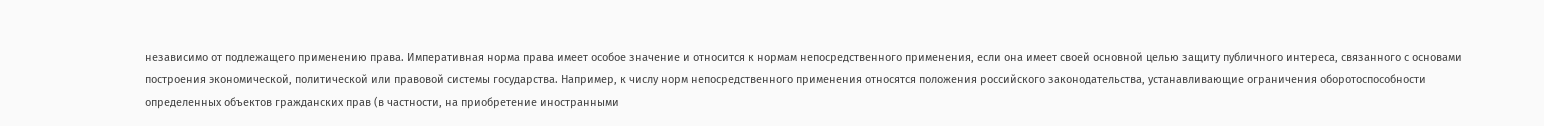независимо от подлежащего применению права. Императивная норма права имеет особое значение и относится к нормам непосредственного применения, если она имеет своей основной целью защиту публичного интереса, связанного с основами построения экономической, политической или правовой системы государства. Например, к числу норм непосредственного применения относятся положения российского законодательства, устанавливающие ограничения оборотоспособности определенных объектов гражданских прав (в частности, на приобретение иностранными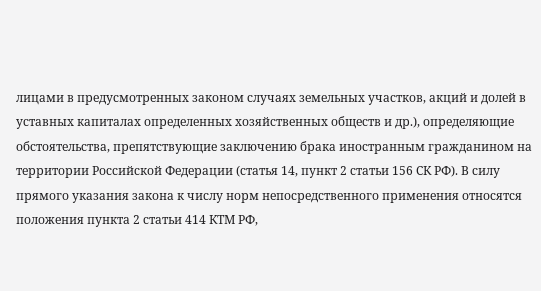лицами в предусмотренных законом случаях земельных участков, акций и долей в уставных капиталах определенных хозяйственных обществ и др.), определяющие обстоятельства, препятствующие заключению брака иностранным гражданином на территории Российской Федерации (статья 14, пункт 2 статьи 156 СК РФ). В силу прямого указания закона к числу норм непосредственного применения относятся положения пункта 2 статьи 414 КТМ РФ,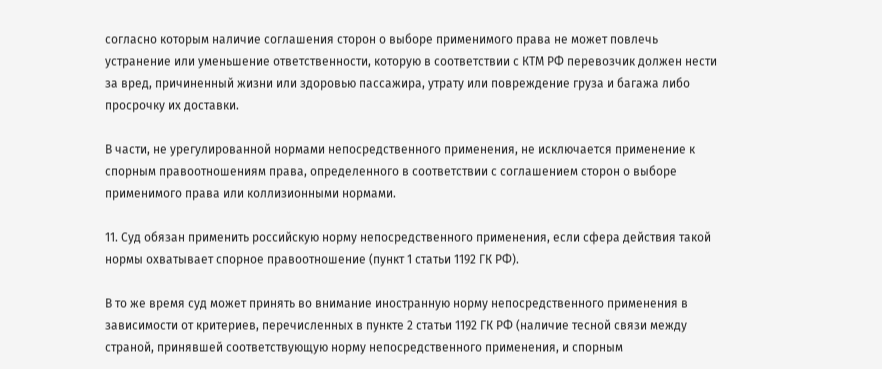согласно которым наличие соглашения сторон о выборе применимого права не может повлечь устранение или уменьшение ответственности, которую в соответствии с КТМ РФ перевозчик должен нести за вред, причиненный жизни или здоровью пассажира, утрату или повреждение груза и багажа либо просрочку их доставки.

В части, не урегулированной нормами непосредственного применения, не исключается применение к спорным правоотношениям права, определенного в соответствии с соглашением сторон о выборе применимого права или коллизионными нормами.

11. Суд обязан применить российскую норму непосредственного применения, если сфера действия такой нормы охватывает спорное правоотношение (пункт 1 статьи 1192 ГК РФ).

В то же время суд может принять во внимание иностранную норму непосредственного применения в зависимости от критериев, перечисленных в пункте 2 статьи 1192 ГК РФ (наличие тесной связи между страной, принявшей соответствующую норму непосредственного применения, и спорным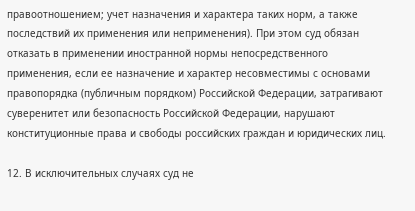правоотношением; учет назначения и характера таких норм, а также последствий их применения или неприменения). При этом суд обязан отказать в применении иностранной нормы непосредственного применения, если ее назначение и характер несовместимы с основами правопорядка (публичным порядком) Российской Федерации, затрагивают суверенитет или безопасность Российской Федерации, нарушают конституционные права и свободы российских граждан и юридических лиц.

12. В исключительных случаях суд не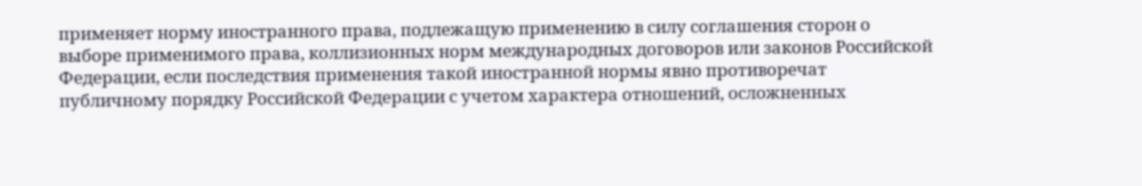применяет норму иностранного права, подлежащую применению в силу соглашения сторон о выборе применимого права, коллизионных норм международных договоров или законов Российской Федерации, если последствия применения такой иностранной нормы явно противоречат публичному порядку Российской Федерации с учетом характера отношений, осложненных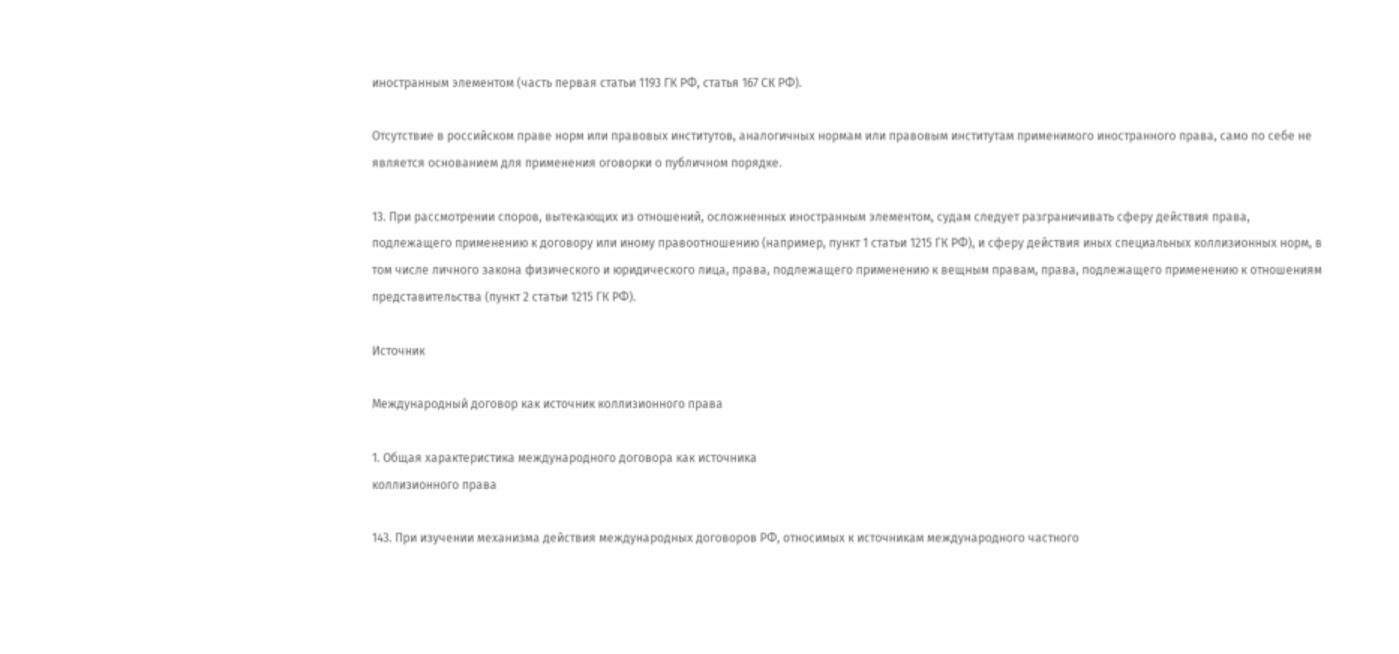иностранным элементом (часть первая статьи 1193 ГК РФ, статья 167 СК РФ).

Отсутствие в российском праве норм или правовых институтов, аналогичных нормам или правовым институтам применимого иностранного права, само по себе не является основанием для применения оговорки о публичном порядке.

13. При рассмотрении споров, вытекающих из отношений, осложненных иностранным элементом, судам следует разграничивать сферу действия права, подлежащего применению к договору или иному правоотношению (например, пункт 1 статьи 1215 ГК РФ), и сферу действия иных специальных коллизионных норм, в том числе личного закона физического и юридического лица, права, подлежащего применению к вещным правам, права, подлежащего применению к отношениям представительства (пункт 2 статьи 1215 ГК РФ).

Источник

Международный договор как источник коллизионного права

1. Общая характеристика международного договора как источника
коллизионного права

143. При изучении механизма действия международных договоров РФ, относимых к источникам международного частного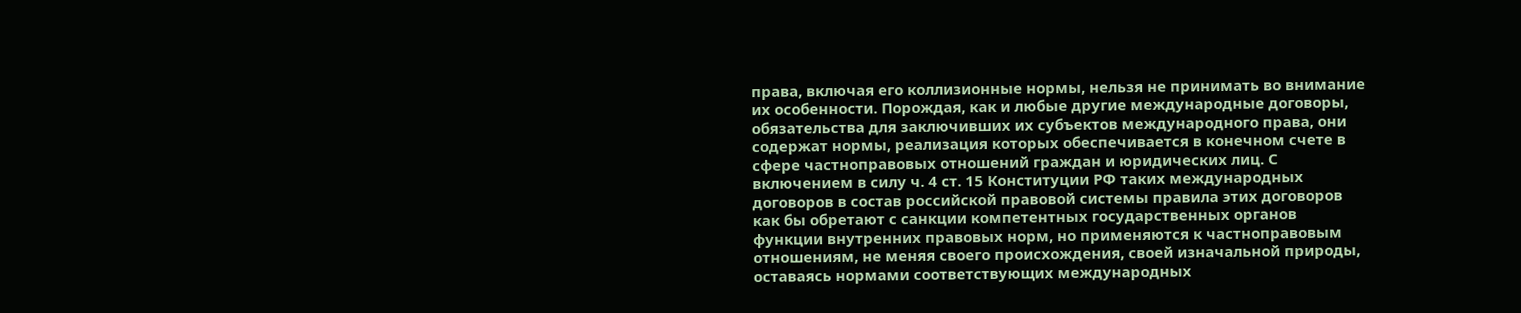права, включая его коллизионные нормы, нельзя не принимать во внимание их особенности. Порождая, как и любые другие международные договоры, обязательства для заключивших их субъектов международного права, они содержат нормы, реализация которых обеспечивается в конечном счете в сфере частноправовых отношений граждан и юридических лиц. С включением в силу ч. 4 ст. 15 Конституции РФ таких международных договоров в состав российской правовой системы правила этих договоров как бы обретают с санкции компетентных государственных органов функции внутренних правовых норм, но применяются к частноправовым отношениям, не меняя своего происхождения, своей изначальной природы, оставаясь нормами соответствующих международных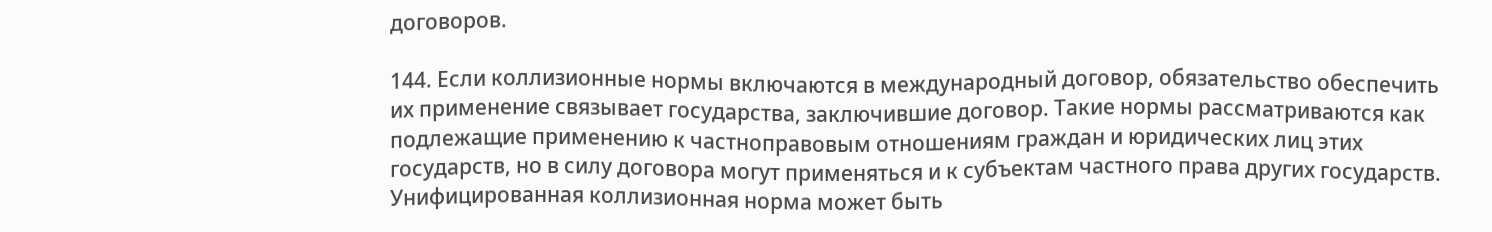договоров.

144. Если коллизионные нормы включаются в международный договор, обязательство обеспечить их применение связывает государства, заключившие договор. Такие нормы рассматриваются как подлежащие применению к частноправовым отношениям граждан и юридических лиц этих государств, но в силу договора могут применяться и к субъектам частного права других государств. Унифицированная коллизионная норма может быть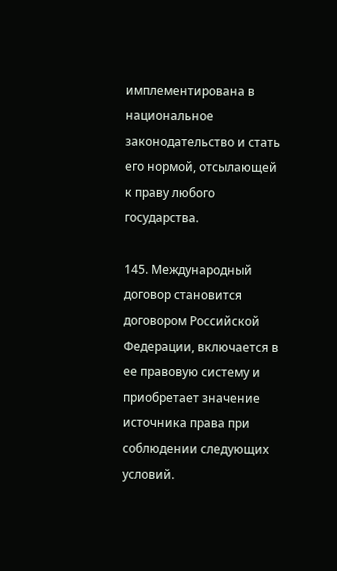имплементирована в национальное законодательство и стать его нормой, отсылающей к праву любого государства.

145. Международный договор становится договором Российской Федерации, включается в ее правовую систему и приобретает значение источника права при соблюдении следующих условий.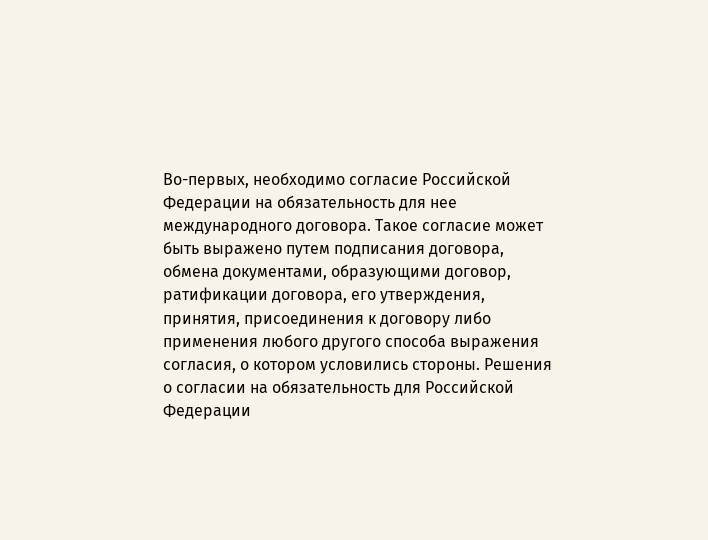Во-первых, необходимо согласие Российской Федерации на обязательность для нее международного договора. Такое согласие может быть выражено путем подписания договора, обмена документами, образующими договор, ратификации договора, его утверждения, принятия, присоединения к договору либо применения любого другого способа выражения согласия, о котором условились стороны. Решения о согласии на обязательность для Российской Федерации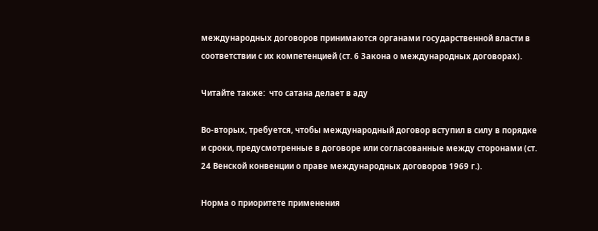международных договоров принимаются органами государственной власти в соответствии с их компетенцией (ст. 6 Закона о международных договорах).

Читайте также:  что сатана делает в аду

Во-вторых, требуется, чтобы международный договор вступил в силу в порядке и сроки, предусмотренные в договоре или согласованные между сторонами (ст. 24 Венской конвенции о праве международных договоров 1969 г.).

Норма о приоритете применения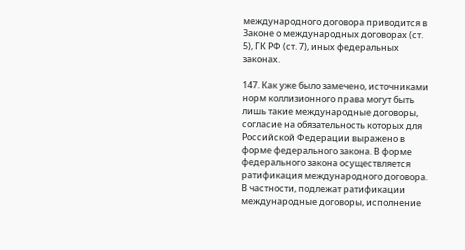международного договора приводится в Законе о международных договорах (ст. 5), ГК РФ (ст. 7), иных федеральных законах.

147. Как уже было замечено, источниками норм коллизионного права могут быть лишь такие международные договоры, согласие на обязательность которых для Российской Федерации выражено в форме федерального закона. В форме федерального закона осуществляется ратификация международного договора. В частности, подлежат ратификации международные договоры, исполнение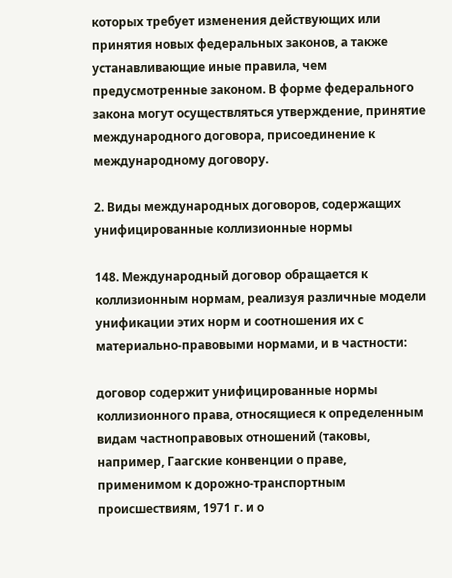которых требует изменения действующих или принятия новых федеральных законов, а также устанавливающие иные правила, чем предусмотренные законом. В форме федерального закона могут осуществляться утверждение, принятие международного договора, присоединение к международному договору.

2. Виды международных договоров, содержащих
унифицированные коллизионные нормы

148. Международный договор обращается к коллизионным нормам, реализуя различные модели унификации этих норм и соотношения их с материально-правовыми нормами, и в частности:

договор содержит унифицированные нормы коллизионного права, относящиеся к определенным видам частноправовых отношений (таковы, например, Гаагские конвенции о праве, применимом к дорожно-транспортным происшествиям, 1971 г. и о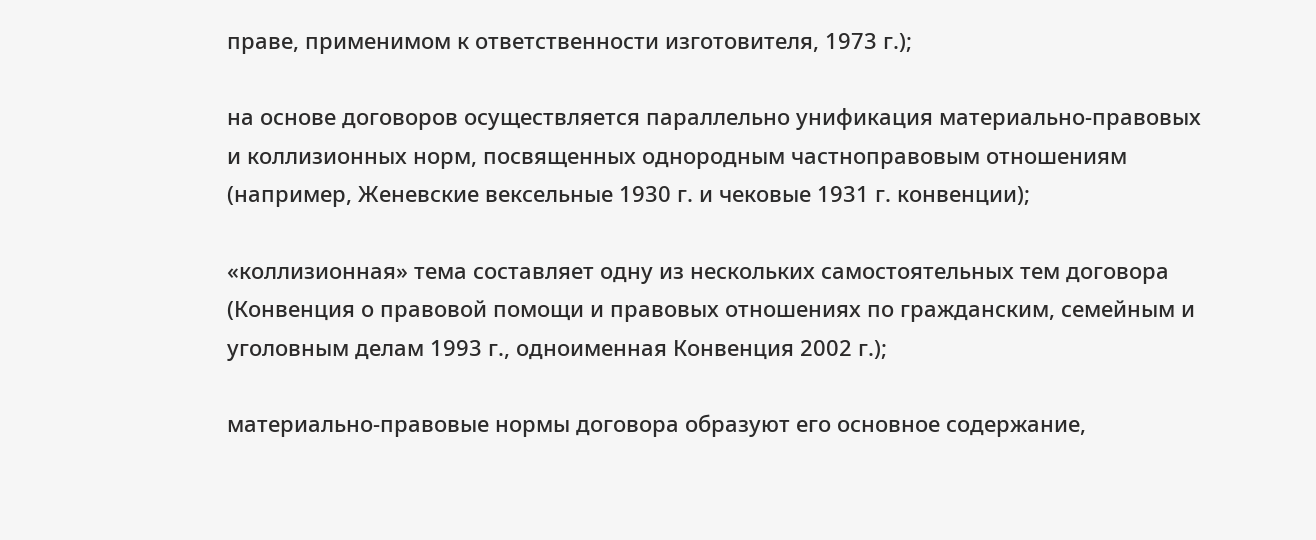праве, применимом к ответственности изготовителя, 1973 г.);

на основе договоров осуществляется параллельно унификация материально-правовых и коллизионных норм, посвященных однородным частноправовым отношениям (например, Женевские вексельные 1930 г. и чековые 1931 г. конвенции);

«коллизионная» тема составляет одну из нескольких самостоятельных тем договора (Конвенция о правовой помощи и правовых отношениях по гражданским, семейным и уголовным делам 1993 г., одноименная Конвенция 2002 г.);

материально-правовые нормы договора образуют его основное содержание,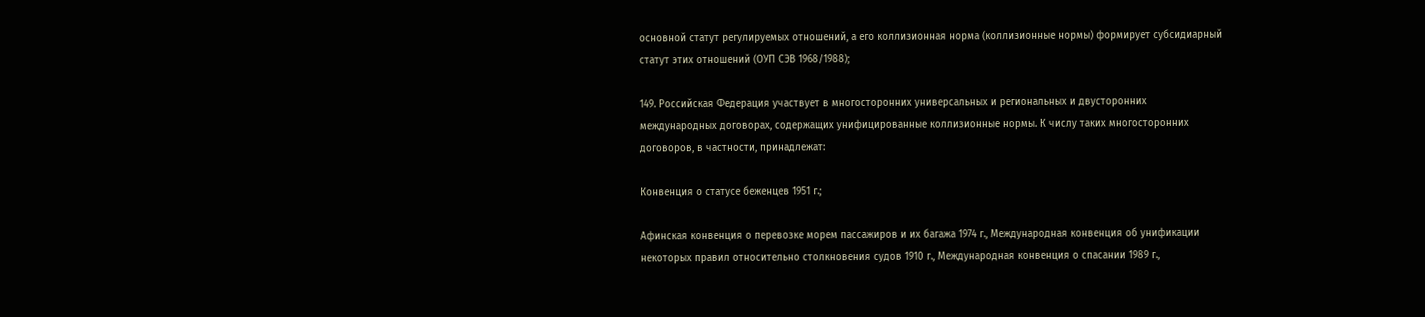основной статут регулируемых отношений, а его коллизионная норма (коллизионные нормы) формирует субсидиарный статут этих отношений (ОУП СЭВ 1968/1988);

149. Российская Федерация участвует в многосторонних универсальных и региональных и двусторонних международных договорах, содержащих унифицированные коллизионные нормы. К числу таких многосторонних договоров, в частности, принадлежат:

Конвенция о статусе беженцев 1951 г.;

Афинская конвенция о перевозке морем пассажиров и их багажа 1974 г., Международная конвенция об унификации некоторых правил относительно столкновения судов 1910 г., Международная конвенция о спасании 1989 г.,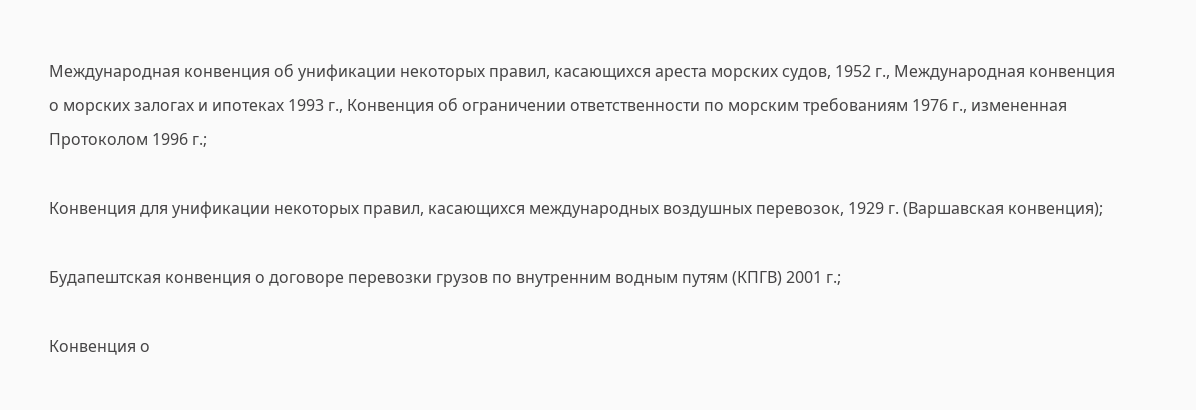Международная конвенция об унификации некоторых правил, касающихся ареста морских судов, 1952 г., Международная конвенция о морских залогах и ипотеках 1993 г., Конвенция об ограничении ответственности по морским требованиям 1976 г., измененная Протоколом 1996 г.;

Конвенция для унификации некоторых правил, касающихся международных воздушных перевозок, 1929 г. (Варшавская конвенция);

Будапештская конвенция о договоре перевозки грузов по внутренним водным путям (КПГВ) 2001 г.;

Конвенция о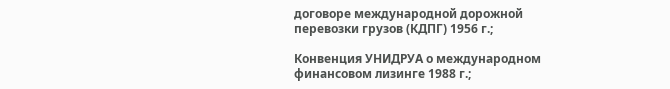договоре международной дорожной перевозки грузов (КДПГ) 1956 г.;

Конвенция УНИДРУА о международном финансовом лизинге 1988 г.;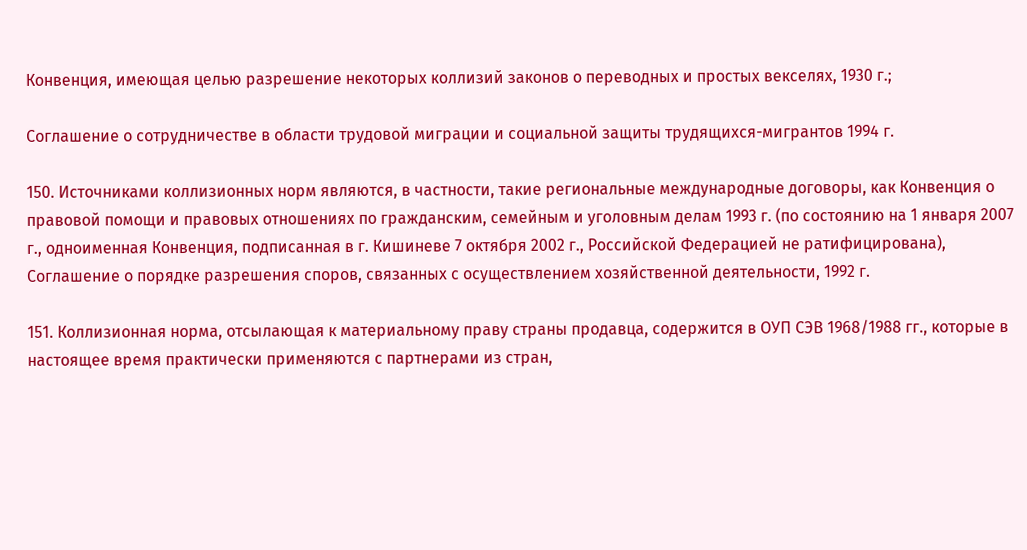Конвенция, имеющая целью разрешение некоторых коллизий законов о переводных и простых векселях, 1930 г.;

Соглашение о сотрудничестве в области трудовой миграции и социальной защиты трудящихся-мигрантов 1994 г.

150. Источниками коллизионных норм являются, в частности, такие региональные международные договоры, как Конвенция о правовой помощи и правовых отношениях по гражданским, семейным и уголовным делам 1993 г. (по состоянию на 1 января 2007 г., одноименная Конвенция, подписанная в г. Кишиневе 7 октября 2002 г., Российской Федерацией не ратифицирована), Соглашение о порядке разрешения споров, связанных с осуществлением хозяйственной деятельности, 1992 г.

151. Коллизионная норма, отсылающая к материальному праву страны продавца, содержится в ОУП СЭВ 1968/1988 гг., которые в настоящее время практически применяются с партнерами из стран,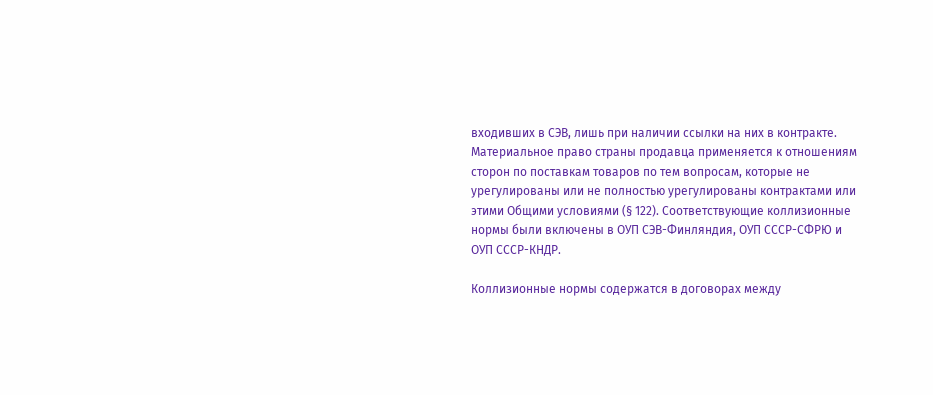входивших в СЭВ, лишь при наличии ссылки на них в контракте. Материальное право страны продавца применяется к отношениям сторон по поставкам товаров по тем вопросам, которые не урегулированы или не полностью урегулированы контрактами или этими Общими условиями (§ 122). Соответствующие коллизионные нормы были включены в ОУП СЭВ-Финляндия, ОУП СССР-СФРЮ и ОУП СССР-КНДР.

Коллизионные нормы содержатся в договорах между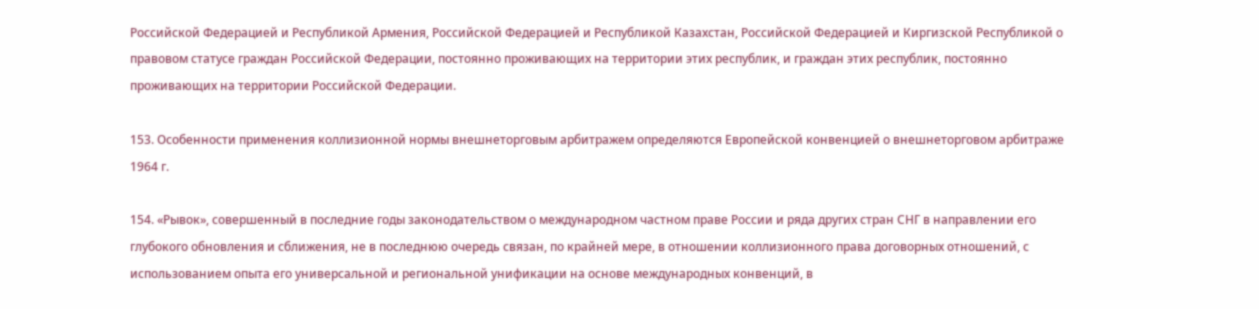Российской Федерацией и Республикой Армения, Российской Федерацией и Республикой Казахстан, Российской Федерацией и Киргизской Республикой о правовом статусе граждан Российской Федерации, постоянно проживающих на территории этих республик, и граждан этих республик, постоянно проживающих на территории Российской Федерации.

153. Особенности применения коллизионной нормы внешнеторговым арбитражем определяются Европейской конвенцией о внешнеторговом арбитраже 1964 г.

154. «Рывок», совершенный в последние годы законодательством о международном частном праве России и ряда других стран СНГ в направлении его глубокого обновления и сближения, не в последнюю очередь связан, по крайней мере, в отношении коллизионного права договорных отношений, с использованием опыта его универсальной и региональной унификации на основе международных конвенций, в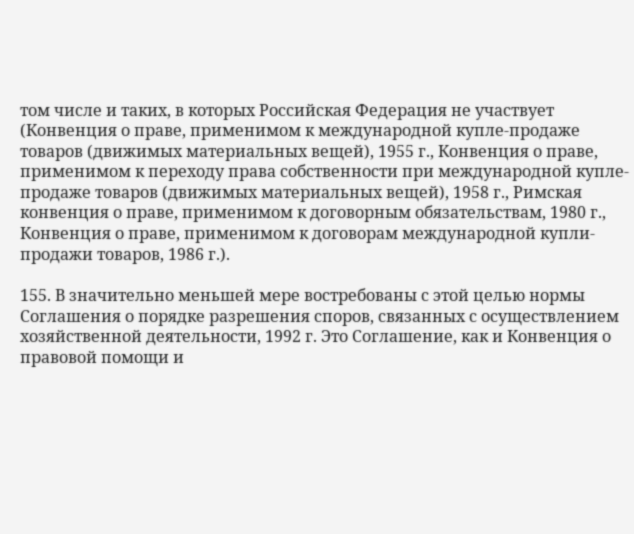том числе и таких, в которых Российская Федерация не участвует (Конвенция о праве, применимом к международной купле-продаже товаров (движимых материальных вещей), 1955 г., Конвенция о праве, применимом к переходу права собственности при международной купле-продаже товаров (движимых материальных вещей), 1958 г., Римская конвенция о праве, применимом к договорным обязательствам, 1980 г., Конвенция о праве, применимом к договорам международной купли-продажи товаров, 1986 г.).

155. В значительно меньшей мере востребованы с этой целью нормы Соглашения о порядке разрешения споров, связанных с осуществлением хозяйственной деятельности, 1992 г. Это Соглашение, как и Конвенция о правовой помощи и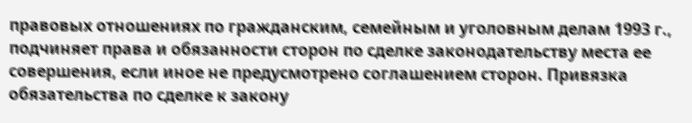правовых отношениях по гражданским, семейным и уголовным делам 1993 г., подчиняет права и обязанности сторон по сделке законодательству места ее совершения, если иное не предусмотрено соглашением сторон. Привязка обязательства по сделке к закону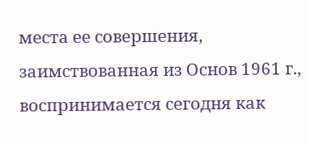места ее совершения, заимствованная из Основ 1961 г., воспринимается сегодня как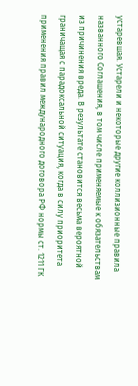устаревшая. Устарели и некоторые другие коллизионные правила названного Соглашения, в том числе применяемые к обязательствам из причинения вреда. В результате становится весьма вероятной граничащая с парадоксальной ситуация, когда в силу приоритета применения правил международного договора РФ нормы ст. 1211 ГК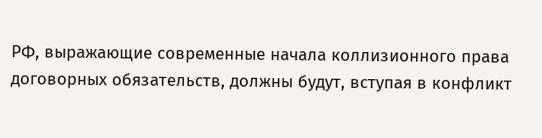РФ, выражающие современные начала коллизионного права договорных обязательств, должны будут, вступая в конфликт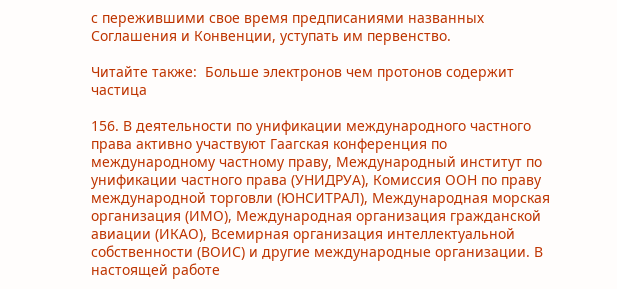с пережившими свое время предписаниями названных Соглашения и Конвенции, уступать им первенство.

Читайте также:  Больше электронов чем протонов содержит частица

156. В деятельности по унификации международного частного права активно участвуют Гаагская конференция по международному частному праву, Международный институт по унификации частного права (УНИДРУА), Комиссия ООН по праву международной торговли (ЮНСИТРАЛ), Международная морская организация (ИМО), Международная организация гражданской авиации (ИКАО), Всемирная организация интеллектуальной собственности (ВОИС) и другие международные организации. В настоящей работе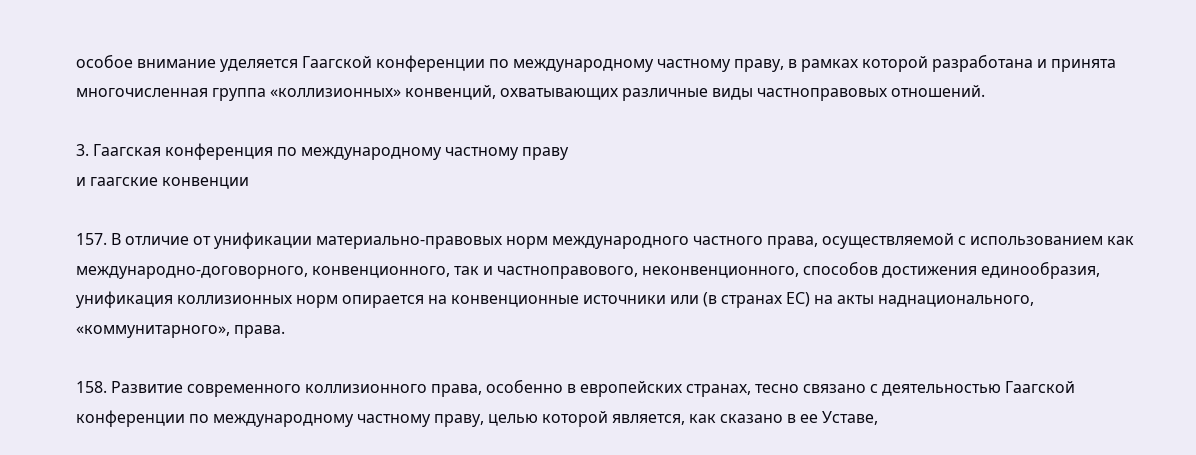особое внимание уделяется Гаагской конференции по международному частному праву, в рамках которой разработана и принята многочисленная группа «коллизионных» конвенций, охватывающих различные виды частноправовых отношений.

3. Гаагская конференция по международному частному праву
и гаагские конвенции

157. В отличие от унификации материально-правовых норм международного частного права, осуществляемой с использованием как международно-договорного, конвенционного, так и частноправового, неконвенционного, способов достижения единообразия, унификация коллизионных норм опирается на конвенционные источники или (в странах ЕС) на акты наднационального, «коммунитарного», права.

158. Развитие современного коллизионного права, особенно в европейских странах, тесно связано с деятельностью Гаагской конференции по международному частному праву, целью которой является, как сказано в ее Уставе,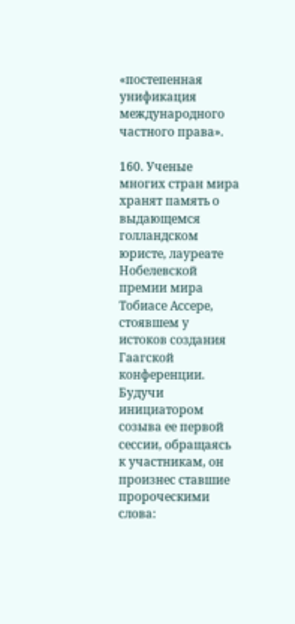«постепенная унификация международного частного права».

160. Ученые многих стран мира хранят память о выдающемся голландском юристе, лауреате Нобелевской премии мира Тобиасе Ассере, стоявшем у истоков создания Гаагской конференции. Будучи инициатором созыва ее первой сессии, обращаясь к участникам, он произнес ставшие пророческими слова: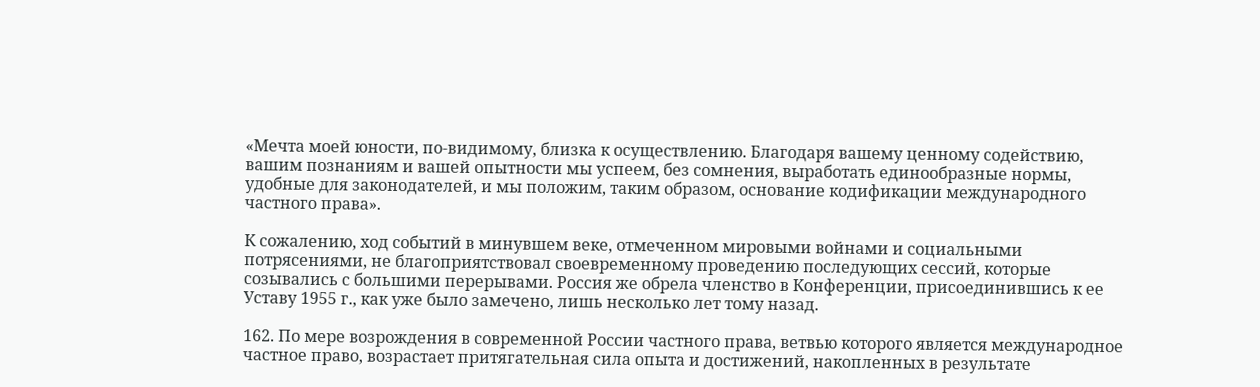«Мечта моей юности, по-видимому, близка к осуществлению. Благодаря вашему ценному содействию, вашим познаниям и вашей опытности мы успеем, без сомнения, выработать единообразные нормы, удобные для законодателей, и мы положим, таким образом, основание кодификации международного частного права».

К сожалению, ход событий в минувшем веке, отмеченном мировыми войнами и социальными потрясениями, не благоприятствовал своевременному проведению последующих сессий, которые созывались с большими перерывами. Россия же обрела членство в Конференции, присоединившись к ее Уставу 1955 г., как уже было замечено, лишь несколько лет тому назад.

162. По мере возрождения в современной России частного права, ветвью которого является международное частное право, возрастает притягательная сила опыта и достижений, накопленных в результате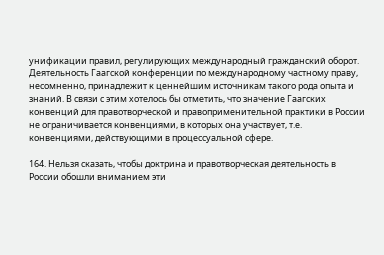унификации правил, регулирующих международный гражданский оборот. Деятельность Гаагской конференции по международному частному праву, несомненно, принадлежит к ценнейшим источникам такого рода опыта и знаний. В связи с этим хотелось бы отметить, что значение Гаагских конвенций для правотворческой и правоприменительной практики в России не ограничивается конвенциями, в которых она участвует, т.е. конвенциями, действующими в процессуальной сфере.

164. Нельзя сказать, чтобы доктрина и правотворческая деятельность в России обошли вниманием эти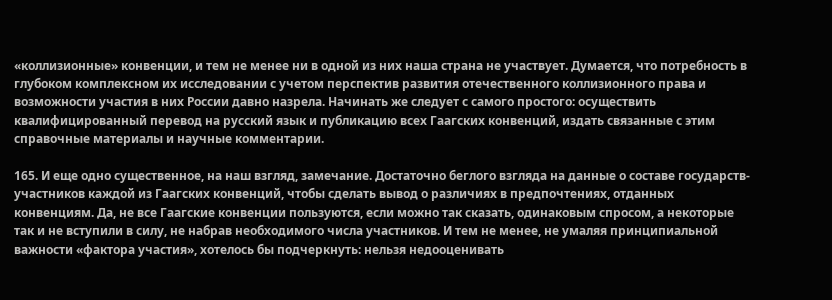«коллизионные» конвенции, и тем не менее ни в одной из них наша страна не участвует. Думается, что потребность в глубоком комплексном их исследовании с учетом перспектив развития отечественного коллизионного права и возможности участия в них России давно назрела. Начинать же следует с самого простого: осуществить квалифицированный перевод на русский язык и публикацию всех Гаагских конвенций, издать связанные с этим справочные материалы и научные комментарии.

165. И еще одно существенное, на наш взгляд, замечание. Достаточно беглого взгляда на данные о составе государств-участников каждой из Гаагских конвенций, чтобы сделать вывод о различиях в предпочтениях, отданных конвенциям. Да, не все Гаагские конвенции пользуются, если можно так сказать, одинаковым спросом, а некоторые так и не вступили в силу, не набрав необходимого числа участников. И тем не менее, не умаляя принципиальной важности «фактора участия», хотелось бы подчеркнуть: нельзя недооценивать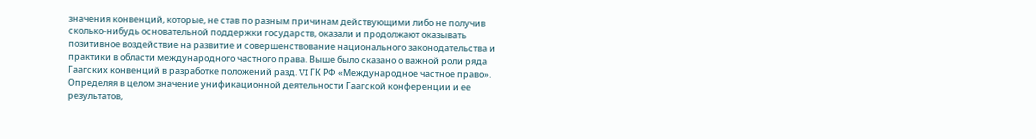значения конвенций, которые, не став по разным причинам действующими либо не получив сколько-нибудь основательной поддержки государств, оказали и продолжают оказывать позитивное воздействие на развитие и совершенствование национального законодательства и практики в области международного частного права. Выше было сказано о важной роли ряда Гаагских конвенций в разработке положений разд. VI ГК РФ «Международное частное право». Определяя в целом значение унификационной деятельности Гаагской конференции и ее результатов,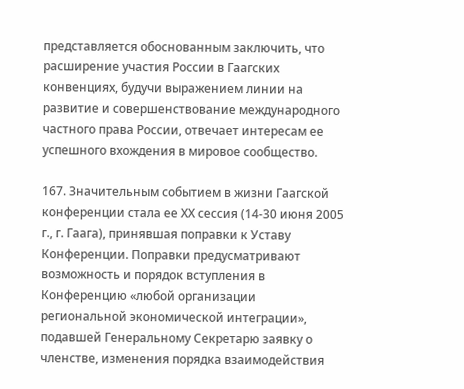представляется обоснованным заключить, что расширение участия России в Гаагских конвенциях, будучи выражением линии на развитие и совершенствование международного частного права России, отвечает интересам ее успешного вхождения в мировое сообщество.

167. Значительным событием в жизни Гаагской конференции стала ее ХХ сессия (14-30 июня 2005 г., г. Гаага), принявшая поправки к Уставу Конференции. Поправки предусматривают возможность и порядок вступления в Конференцию «любой организации региональной экономической интеграции», подавшей Генеральному Секретарю заявку о членстве, изменения порядка взаимодействия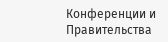Конференции и Правительства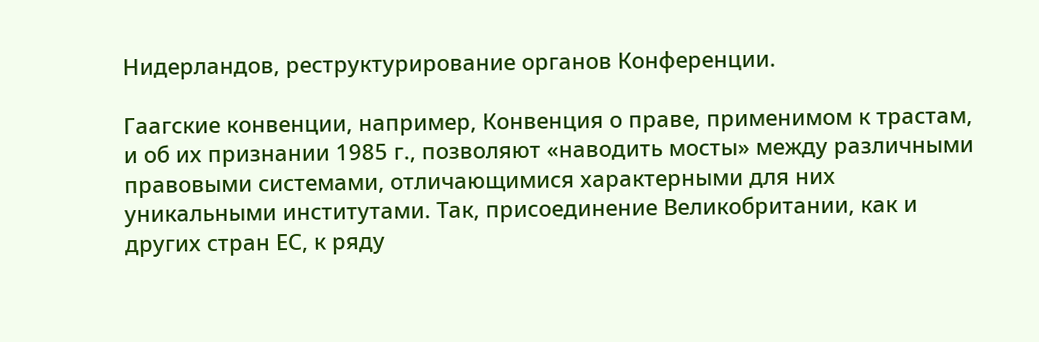Нидерландов, реструктурирование органов Конференции.

Гаагские конвенции, например, Конвенция о праве, применимом к трастам, и об их признании 1985 г., позволяют «наводить мосты» между различными правовыми системами, отличающимися характерными для них уникальными институтами. Так, присоединение Великобритании, как и других стран ЕС, к ряду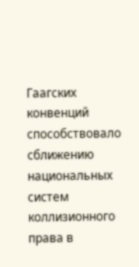Гаагских конвенций способствовало сближению национальных систем коллизионного права в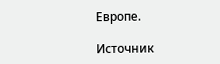Европе.

Источник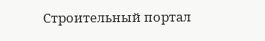Строительный портал